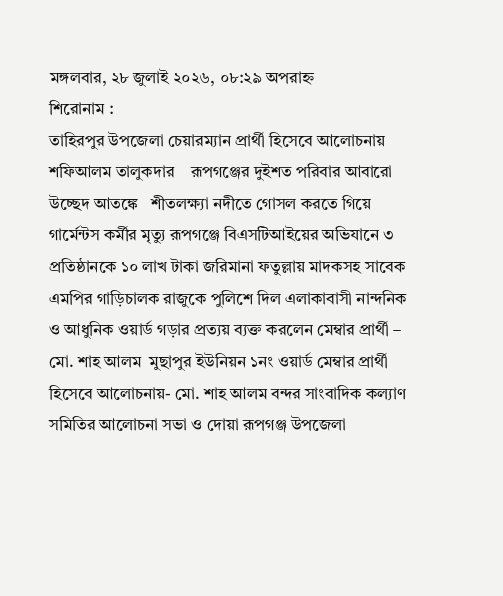মঙ্গলবার, ২৮ জুলাই ২০২৬, ০৮:২৯ অপরাহ্ন
শিরোনাম :
তাহিরপুর উপজেলা চেয়ারম্যান প্রার্থী হিসেবে আলোচনায় শফিআলম তালুকদার    রূপগঞ্জের দুইশত পরিবার আবারো উচ্ছেদ আতঙ্কে   শীতলক্ষ্যা নদীতে গোসল করতে গিয়ে গার্মেন্টস কর্মীর মৃত্যু রূপগঞ্জে বিএসটিআইয়ের অভিযানে ৩ প্রতিষ্ঠানকে ১০ লাখ টাকা জরিমানা ফতুল্লায় মাদকসহ সাবেক এমপির গাড়িচালক রাজুকে পুলিশে দিল এলাকাবাসী নান্দনিক ও আধুনিক ওয়ার্ড গড়ার প্রত্যয় ব্যক্ত করলেন মেম্বার প্রার্থী – মো. শাহ আলম  মুছাপুর ইউনিয়ন ১নং ওয়ার্ড মেম্বার প্রার্থী হিসেবে আলোচনায়- মো. শাহ আলম বন্দর সাংবাদিক কল্যাণ সমিতির আলোচনা সভা ও দোয়া রূপগঞ্জ উপজেলা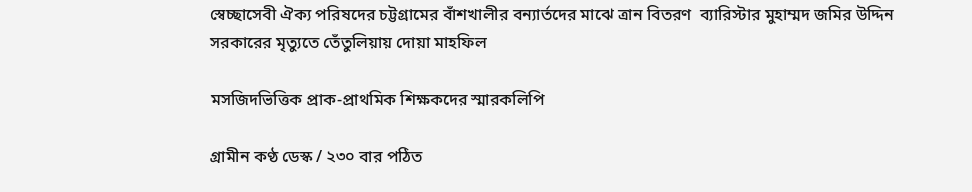স্বেচ্ছাসেবী ঐক্য পরিষদের চট্টগ্রামের বাঁশখালীর বন্যার্তদের মাঝে ত্রান বিতরণ  ব্যারিস্টার মুহাম্মদ জমির উদ্দিন সরকারের মৃত্যুতে তেঁতুলিয়ায় দোয়া মাহফিল

মসজিদভিত্তিক প্রাক-প্রাথমিক শিক্ষকদের স্মারকলিপি

গ্রামীন কণ্ঠ ডেস্ক / ২৩০ বার পঠিত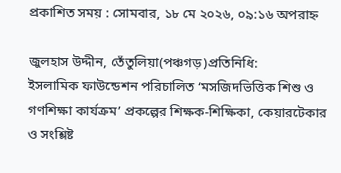প্রকাশিত সময় : সোমবার, ১৮ মে ২০২৬, ০৯:১৬ অপরাহ্ন

জুলহাস উদ্দীন, তেঁতুলিয়া(পঞ্চগড়)প্রতিনিধি:
ইসলামিক ফাউন্ডেশন পরিচালিত ‘মসজিদভিত্তিক শিশু ও গণশিক্ষা কার্যক্রম’ প্রকল্পের শিক্ষক-শিক্ষিকা, কেয়ারটেকার ও সংশ্লিষ্ট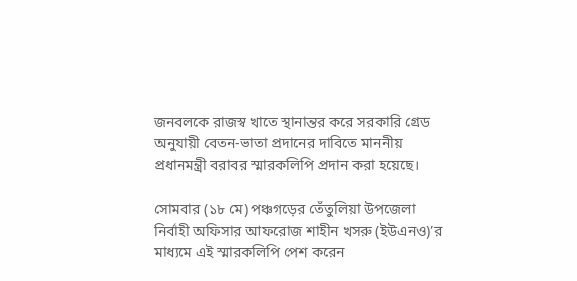জনবলকে রাজস্ব খাতে স্থানান্তর করে সরকারি গ্রেড অনুযায়ী বেতন-ভাতা প্রদানের দাবিতে মাননীয় প্রধানমন্ত্রী বরাবর স্মারকলিপি প্রদান করা হয়েছে।

সোমবার (১৮ মে) পঞ্চগড়ের তেঁতুলিয়া উপজেলা নির্বাহী অফিসার আফরোজ শাহীন খসরু (ইউএনও)’র মাধ্যমে এই স্মারকলিপি পেশ করেন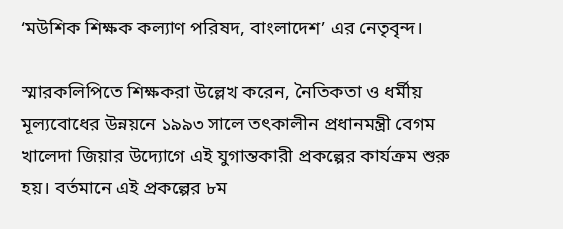‘মউশিক শিক্ষক কল্যাণ পরিষদ, বাংলাদেশ’ এর নেতৃবৃন্দ।

স্মারকলিপিতে শিক্ষকরা উল্লেখ করেন, নৈতিকতা ও ধর্মীয় মূল্যবোধের উন্নয়নে ১৯৯৩ সালে তৎকালীন প্রধানমন্ত্রী বেগম খালেদা জিয়ার উদ্যোগে এই যুগান্তকারী প্রকল্পের কার্যক্রম শুরু হয়। বর্তমানে এই প্রকল্পের ৮ম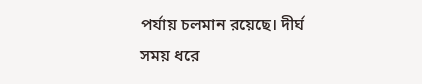পর্যায় চলমান রয়েছে। দীর্ঘ সময় ধরে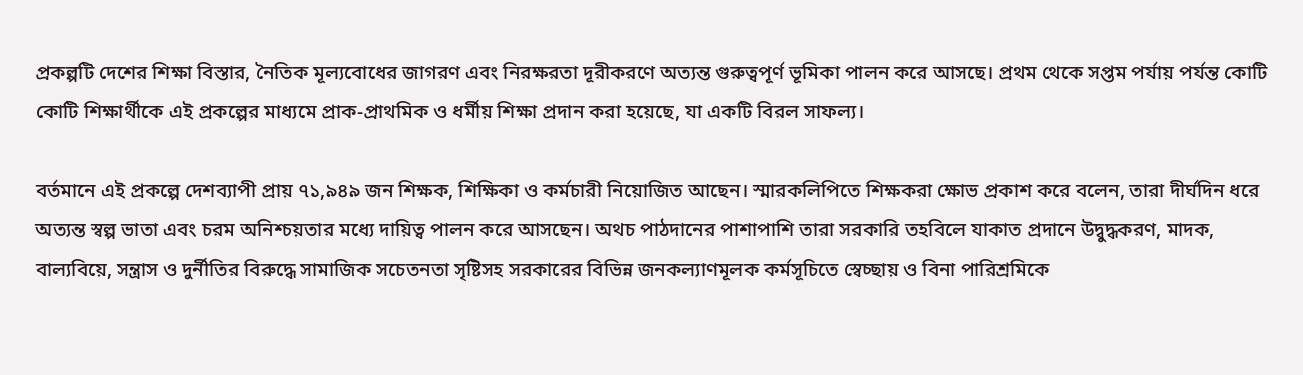প্রকল্পটি দেশের শিক্ষা বিস্তার, নৈতিক মূল্যবোধের জাগরণ এবং নিরক্ষরতা দূরীকরণে অত্যন্ত গুরুত্বপূর্ণ ভূমিকা পালন করে আসছে। প্রথম থেকে সপ্তম পর্যায় পর্যন্ত কোটি কোটি শিক্ষার্থীকে এই প্রকল্পের মাধ্যমে প্রাক-প্রাথমিক ও ধর্মীয় শিক্ষা প্রদান করা হয়েছে, যা একটি বিরল সাফল্য।

বর্তমানে এই প্রকল্পে দেশব্যাপী প্রায় ৭১,৯৪৯ জন শিক্ষক, শিক্ষিকা ও কর্মচারী নিয়োজিত আছেন। স্মারকলিপিতে শিক্ষকরা ক্ষোভ প্রকাশ করে বলেন, তারা দীর্ঘদিন ধরে অত্যন্ত স্বল্প ভাতা এবং চরম অনিশ্চয়তার মধ্যে দায়িত্ব পালন করে আসছেন। অথচ পাঠদানের পাশাপাশি তারা সরকারি তহবিলে যাকাত প্রদানে উদ্বুদ্ধকরণ, মাদক, বাল্যবিয়ে, সন্ত্রাস ও দুর্নীতির বিরুদ্ধে সামাজিক সচেতনতা সৃষ্টিসহ সরকারের বিভিন্ন জনকল্যাণমূলক কর্মসূচিতে স্বেচ্ছায় ও বিনা পারিশ্রমিকে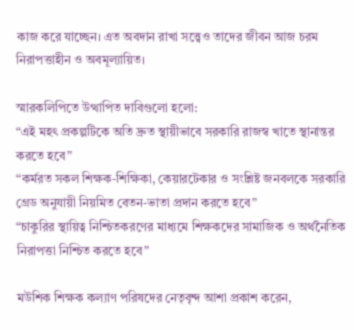কাজ করে যাচ্ছেন। এত অবদান রাখা সত্ত্বেও তাদের জীবন আজ চরম নিরাপত্তাহীন ও অবমূল্যায়িত।

স্মারকলিপিতে উত্থাপিত দাবিগুলো হলো:
“এই মহৎ প্রকল্পটিকে অতি দ্রুত স্থায়ীভাবে সরকারি রাজস্ব খাতে স্থানান্তর করতে হবে”
“কর্মরত সকল শিক্ষক-শিক্ষিকা, কেয়ারটেকার ও সংশ্লিষ্ট জনবলকে সরকারি গ্রেড অনুযায়ী নিয়মিত বেতন-ভাতা প্রদান করতে হবে”
“চাকুরির স্থায়িত্ব নিশ্চিতকরণের মাধ্যমে শিক্ষকদের সামাজিক ও অর্থনৈতিক নিরাপত্তা নিশ্চিত করতে হবে”

মউশিক শিক্ষক কল্যাণ পরিষদের নেতৃবৃন্দ আশা প্রকাশ করেন,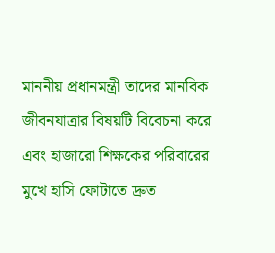মাননীয় প্রধানমন্ত্রী তাদের মানবিক জীবনযাত্রার বিষয়টি বিবেচনা করে এবং হাজারো শিক্ষকের পরিবারের মুখে হাসি ফোটাতে দ্রুত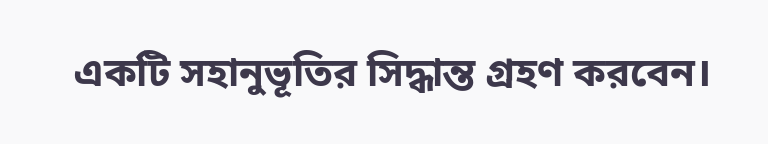একটি সহানুভূতির সিদ্ধান্ত গ্রহণ করবেন।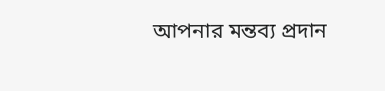আপনার মন্তব্য প্রদান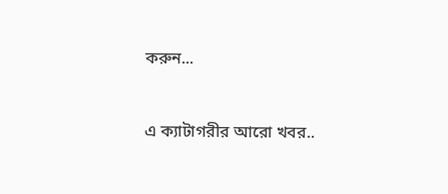করুন...


এ ক্যাটাগরীর আরো খবর..